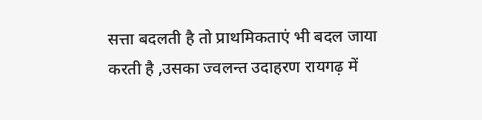सत्ता बदलती है तो प्राथमिकताएं भी बदल जाया करती है ,उसका ज्वलन्त उदाहरण रायगढ़ में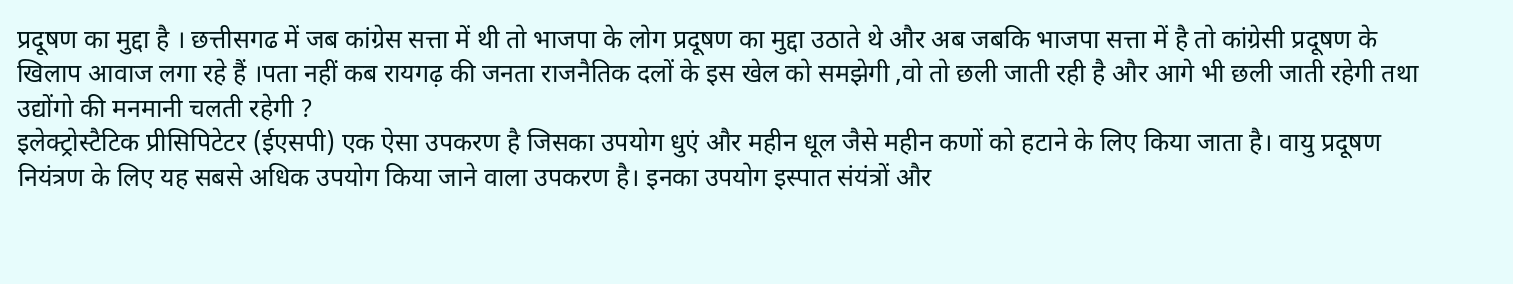प्रदूषण का मुद्दा है । छत्तीसगढ में जब कांग्रेस सत्ता में थी तो भाजपा के लोग प्रदूषण का मुद्दा उठाते थे और अब जबकि भाजपा सत्ता में है तो कांग्रेसी प्रदूषण के खिलाप आवाज लगा रहे हैं ।पता नहीं कब रायगढ़ की जनता राजनैतिक दलों के इस खेल को समझेगी ,वो तो छली जाती रही है और आगे भी छली जाती रहेगी तथा उद्योंगो की मनमानी चलती रहेगी ?
इलेक्ट्रोस्टैटिक प्रीसिपिटेटर (ईएसपी) एक ऐसा उपकरण है जिसका उपयोग धुएं और महीन धूल जैसे महीन कणों को हटाने के लिए किया जाता है। वायु प्रदूषण नियंत्रण के लिए यह सबसे अधिक उपयोग किया जाने वाला उपकरण है। इनका उपयोग इस्पात संयंत्रों और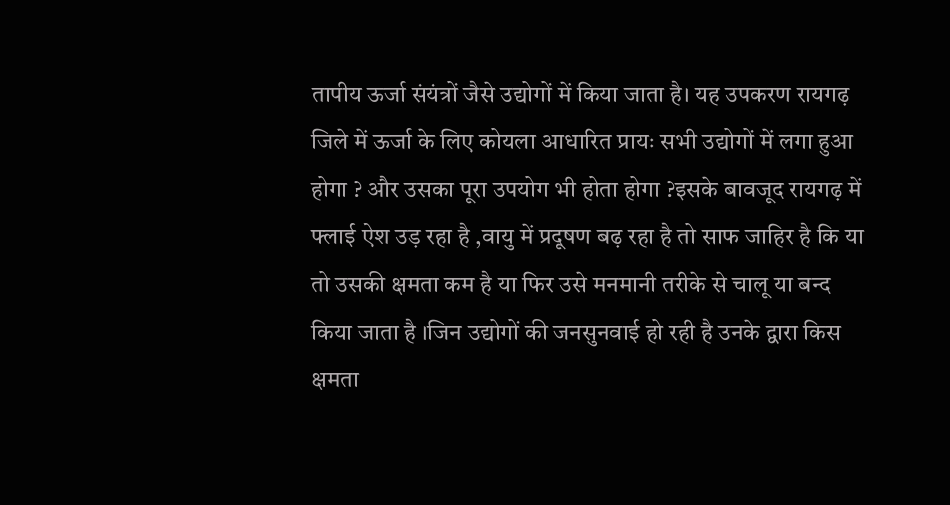तापीय ऊर्जा संयंत्रों जैसे उद्योगों में किया जाता है। यह उपकरण रायगढ़ जिले में ऊर्जा के लिए कोयला आधारित प्रायः सभी उद्योगों में लगा हुआ होगा ? और उसका पूरा उपयोग भी होता होगा ?इसके बावजूद रायगढ़ में फ्लाई ऐश उड़ रहा है ,वायु में प्रदूषण बढ़ रहा है तो साफ जाहिर है कि या तो उसकी क्षमता कम है या फिर उसे मनमानी तरीके से चालू या बन्द किया जाता है ।जिन उद्योगों की जनसुनवाई हो रही है उनके द्वारा किस क्षमता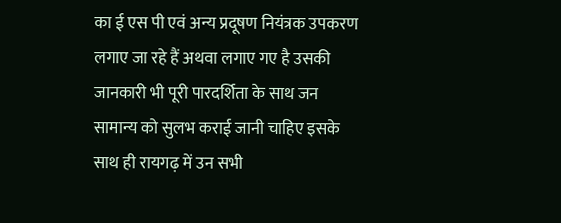का ई एस पी एवं अन्य प्रदूषण नियंत्रक उपकरण लगाए जा रहे हैं अथवा लगाए गए है उसकी जानकारी भी पूरी पारदर्शिता के साथ जन सामान्य को सुलभ कराई जानी चाहिए इसके साथ ही रायगढ़ में उन सभी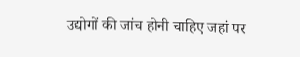उद्योगों की जांच होनी चाहिए जहां पर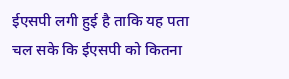ईएसपी लगी हुई है ताकि यह पता चल सके कि ईएसपी को कितना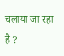चलाया जा रहा है ?